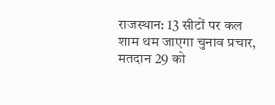राजस्थान: 13 सीटों पर कल शाम थम जाएगा चुनाव प्रचार, मतदान 29 को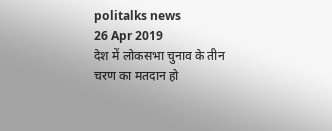politalks news
26 Apr 2019
देश में लोकसभा चुनाव के तीन चरण का मतदान हो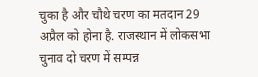चुका है और चौथे चरण का मतदान 29 अप्रैल को होना है. राजस्थान में लोकसभा चुनाव दो चरण में सम्पन्न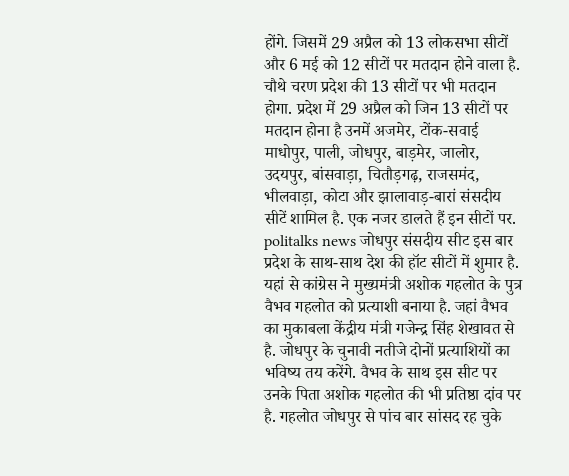होंगे. जिसमें 29 अप्रैल को 13 लोकसभा सीटों और 6 मई को 12 सीटों पर मतदान होने वाला है. चौथे चरण प्रदेश की 13 सीटों पर भी मतदान होगा. प्रदेश में 29 अप्रैल को जिन 13 सीटों पर मतदान होना है उनमें अजमेर, टोंक-सवाई माधोपुर, पाली, जोधपुर, बाड़मेर, जालोर, उदयपुर, बांसवाड़ा, चितौड़गढ़, राजसमंद, भीलवाड़ा, कोटा और झालावाड़-बारां संसदीय सीटें शामिल है. एक नजर डालते हैं इन सीटों पर. politalks news जोधपुर संसदीय सीट इस बार प्रदेश के साथ-साथ देश की हॉट सीटों में शुमार है. यहां से कांग्रेस ने मुख्यमंत्री अशोक गहलोत के पुत्र वैभव गहलोत को प्रत्याशी बनाया है. जहां वैभव का मुकाबला केंद्रीय मंत्री गजेन्द्र सिंह शेखावत से है. जोधपुर के चुनावी नतीजे दोनों प्रत्याशियों का भविष्य तय करेंगे. वैभव के साथ इस सीट पर उनके पिता अशोक गहलोत की भी प्रतिष्ठा दांव पर है. गहलोत जोधपुर से पांच बार सांसद रह चुके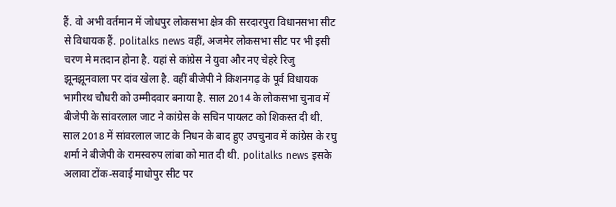हैं. वो अभी वर्तमान में जोधपुर लोकसभा क्षेत्र की सरदारपुरा विधानसभा सीट से विधायक हैं. politalks news वहीं, अजमेर लोकसभा सीट पर भी इसी चरण मे मतदान होना है. यहां से कांग्रेस ने युवा और नए चेहरे रिजु झूनझूनवाला पर दांव खेला है. वहीं बीजेपी ने किशनगढ़ के पूर्व विधायक भागीरथ चौधरी को उम्मीदवार बनाया है. साल 2014 के लोकसभा चुनाव में बीजेपी के सांवरलाल जाट ने कांग्रेस के सचिन पायलट को शिकस्त दी थी. साल 2018 में सांवरलाल जाट के निधन के बाद हुए उपचुनाव में कांग्रेस के रघु शर्मा ने बीजेपी के रामस्वरुप लांबा को मात दी थी. politalks news इसके अलावा टोंक-सवाई माधोपुर सीट पर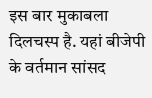इस बार मुकाबला दिलचस्प है. यहां बीजेपी के वर्तमान सांसद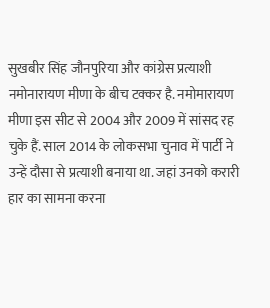सुखबीर सिंह जौनपुरिया और कांग्रेस प्रत्याशी नमोनारायण मीणा के बीच टक्कर है. नमोमारायण मीणा इस सीट से 2004 और 2009 में सांसद रह चुके हैं. साल 2014 के लोकसभा चुनाव में पार्टी ने उन्हें दौसा से प्रत्याशी बनाया था. जहां उनको करारी हार का सामना करना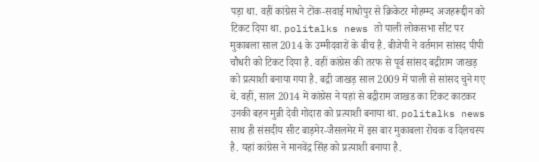पड़ा था. वहीं कांग्रेस ने टोंक-सवाई माधोपुर से क्रिकेटर मोहम्म्द अजहरूद्दीन को टिकट दिया था. politalks news तो पाली लोकसभा सीट पर मुकाबला साल 2014 के उम्मीदवारों के बीच है. बीजेपी ने वर्तमान सांसद पीपी चौधरी को टिकट दिया है. वहीं कांग्रेस की तरफ से पूर्व सांसद बद्रीराम जाखड़ को प्रत्याशी बनाया गया है. बद्री जाखड़ साल 2009 में पाली से सांसद चुने गए थे. वहीं, साल 2014 में कांग्रेस ने यहां से बद्रीराम जाखड का टिकट काटकर उनकी बहन मुन्नी देवी गोदारा को प्रत्याशी बनाया था. politalks news साथ ही संसदीय सीट बाड़मेर-जैसलमेर में इस बार मुकाबला रोचक व दिलचस्प है. यहां कांग्रेस ने मानवेंद्र सिंह को प्रत्याशी बनाया है.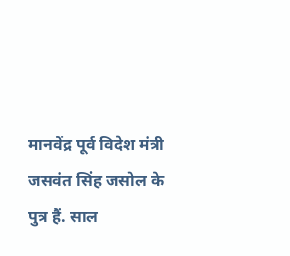मानवेंद्र पूर्व विदेश मंत्री जसवंत सिंह जसोल के पुत्र हैं. साल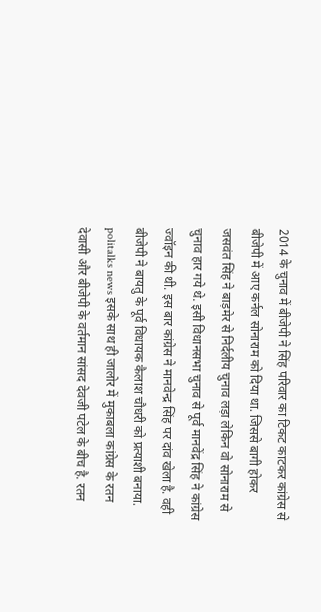2014 के चुनाव में बीजेपी ने सिंह परिवार का टिकट काटकर कांग्रेस से बीजेपी में आए कर्नल सोनाराम को दिया था. जिससे बागी होकर जसवंत सिंह ने बाड़मेर से निर्दलीय चुनाव लड़ा लेकिन वो सोनाराम से चुनाव हार गये थे. इसी विधानसभा चुनाव से पूर्व मानवेंद्र सिंह ने कांग्रेस ज्वॉइन की थी. इस बार कांग्रेस ने मानवेन्द्र सिंह पर दांव खेला है. वही बीजेपी ने बायतु के पूर्व विधायक कैलाश चौधरी को प्रत्याशी बनाया. politalks news इसके साथ ही जालोर में मुकाबला कांग्रेस के रतन देवासी और बीजेपी के वर्तमान सांसद देवजी पटेल के बीच है. रतन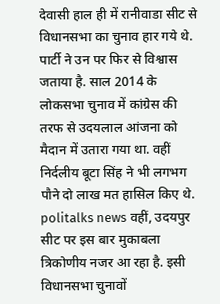देवासी हाल ही में रानीवाडा सीट से विधानसभा का चुनाव हार गये थे. पार्टी ने उन पर फिर से विश्वास जताया है. साल 2014 के लोकसभा चुनाव में कांग्रेस की तरफ से उदयलाल आंजना को मैदान में उतारा गया था. वहीं निर्दलीय बूटा सिंह ने भी लगभग पौने दो लाख मत हासिल किए थे. politalks news वहीं, उदयपुर सीट पर इस बार मुकाबला त्रिकोणीय नजर आ रहा है. इसी विधानसभा चुनावों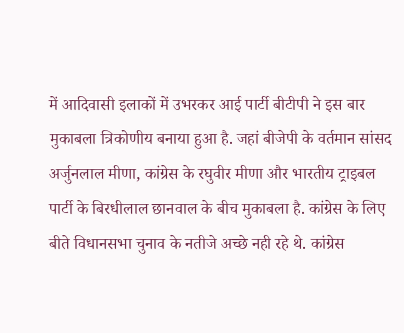में आदिवासी इलाकों में उभरकर आई पार्टी बीटीपी ने इस बार मुकाबला त्रिकोणीय बनाया हुआ है. जहां बीजेपी के वर्तमान सांसद अर्जुनलाल मीणा, कांग्रेस के रघुवीर मीणा और भारतीय ट्राइबल पार्टी के बिरधीलाल छानवाल के बीच मुकाबला है. कांग्रेस के लिए बीते विधानसभा चुनाव के नतीजे अच्छे नही रहे थे. कांग्रेस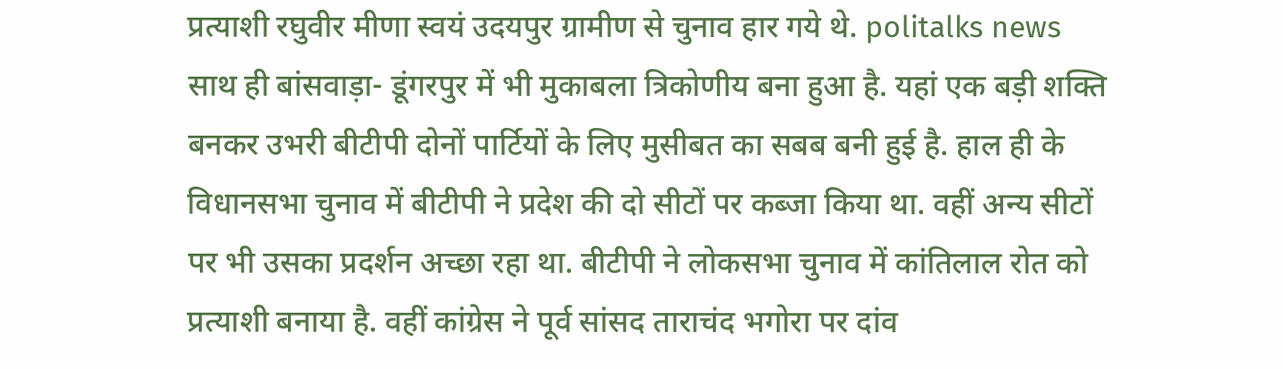प्रत्याशी रघुवीर मीणा स्वयं उदयपुर ग्रामीण से चुनाव हार गये थे. politalks news साथ ही बांसवाड़ा- डूंगरपुर में भी मुकाबला त्रिकोणीय बना हुआ है. यहां एक बड़ी शक्ति बनकर उभरी बीटीपी दोनों पार्टियों के लिए मुसीबत का सबब बनी हुई है. हाल ही के विधानसभा चुनाव में बीटीपी ने प्रदेश की दो सीटों पर कब्जा किया था. वहीं अन्य सीटों पर भी उसका प्रदर्शन अच्छा रहा था. बीटीपी ने लोकसभा चुनाव में कांतिलाल रोत को प्रत्याशी बनाया है. वहीं कांग्रेस ने पूर्व सांसद ताराचंद भगोरा पर दांव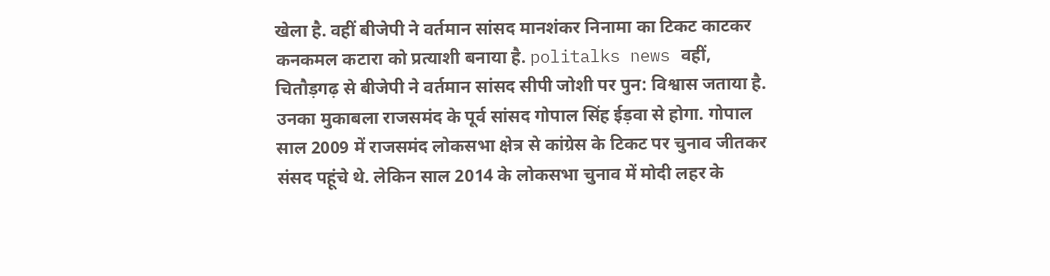खेला है. वहीं बीजेपी ने वर्तमान सांसद मानशंकर निनामा का टिकट काटकर कनकमल कटारा को प्रत्याशी बनाया है. politalks news वहीं, चितौड़गढ़ से बीजेपी ने वर्तमान सांसद सीपी जोशी पर पुन: विश्वास जताया है. उनका मुकाबला राजसमंद के पूर्व सांसद गोपाल सिंह ईड़वा से होगा. गोपाल साल 2009 में राजसमंद लोकसभा क्षेत्र से कांग्रेस के टिकट पर चुनाव जीतकर संसद पहूंचे थे. लेकिन साल 2014 के लोकसभा चुनाव में मोदी लहर के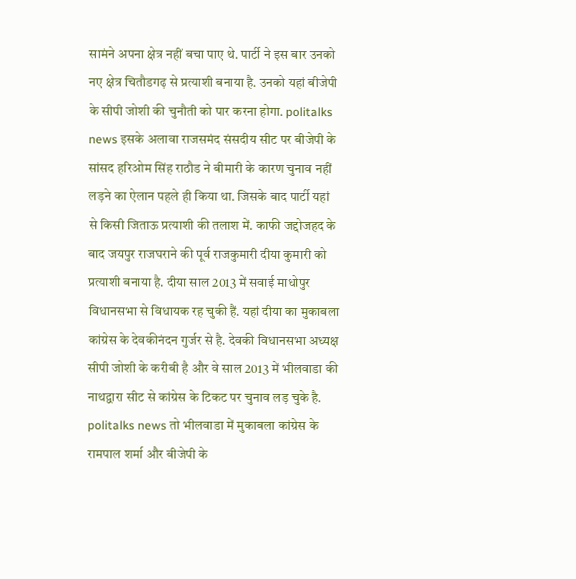सामंने अपना क्षेत्र नहीं बचा पाए थे. पार्टी ने इस बार उनको नए क्षेत्र चितौडगढ़ से प्रत्याशी बनाया है. उनको यहां बीजेपी के सीपी जोशी की चुनौती को पार करना होगा. politalks news इसके अलावा राजसमंद संसदीय सीट पर बीजेपी के सांसद हरिओम सिंह राठौड ने बीमारी के कारण चुनाव नहीं लड़ने का ऐलान पहले ही किया था. जिसके बाद पार्टी यहां से किसी जिताऊ प्रत्याशी की तलाश में. काफी जद्दोजहद के बाद जयपुर राजघराने की पूर्व राजकुमारी दीया कुमारी को प्रत्याशी बनाया है. दीया साल 2013 में सवाई माधोपुर विधानसभा से विधायक रह चुकी हैं. यहां दीया का मुकाबला कांग्रेस के देवकीनंदन गुर्जर से है. देवकी विधानसभा अध्यक्ष सीपी जोशी के करीबी है और वे साल 2013 में भीलवाडा की नाथद्वारा सीट से कांग्रेस के टिकट पर चुनाव लड़ चुके है. politalks news तो भीलवाडा में मुकाबला कांग्रेस के रामपाल शर्मा और बीजेपी के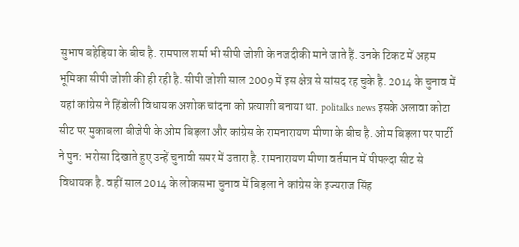सुभाष बहेड़िया के बीच है. रामपाल शर्मा भी सीपी जोशी के नजदीकी माने जाते हैं. उनके टिकट में अहम भूमिका सीपी जोशी की ही रही है. सीपी जोशी साल 2009 में इस क्षेत्र से सांसद रह चुके है. 2014 के चुनाव में यहां कांग्रेस ने हिंडोली विधायक अशोक चांदना को प्रत्याशी बनाया था. politalks news इसके अलावा कोटा सीट पर मुकाबला बीजेपी के ओम बिड़ला और कांग्रेस के रामनारायण मीणा के बीच है. ओम बिड़ला पर पार्टी ने पुन: भरोसा दिखाते हुए उन्हें चुनावी समर में उतारा है. रामनारायण मीणा वर्तमान में पीपल्दा सीट से विधायक है. वहीं साल 2014 के लोकसभा चुनाव में बिड़ला ने कांग्रेस के इज्यराज सिंह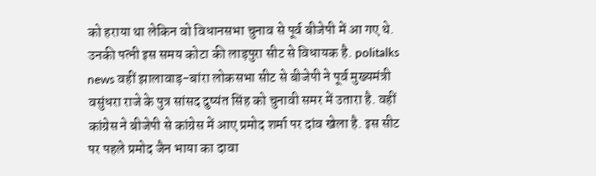को हराया था लेकिन वो विधानसभा चुनाव से पूर्व बीजेपी में आ गए थे. उनकी पत्नी इस समय कोटा की लाड़पुरा सीट से विधायक है. politalks news वहीं झालावाड़-बांरा लोकसभा सीट से बीजेपी ने पूर्व मुख्यमंत्री वसुंधरा राजे के पुत्र सांसद दुष्यंत सिंह को चुनावी समर में उतारा है. वहीं कांग्रेस ने बीजेपी से कांग्रेस में आए प्रमोद शर्मा पर दांव खेला है. इस सीट पर पहले प्रमोद जैन भाया का दावा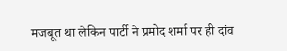मजबूत था लेकिन पार्टी ने प्रमोद शर्मा पर ही दांव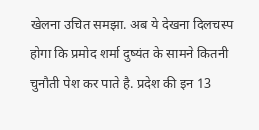खेलना उचित समझा. अब ये देखना दिलचस्प होगा कि प्रमोद शर्मा दुष्यंत के सामने कितनी चुनौती पेश कर पाते है. प्रदेश की इन 13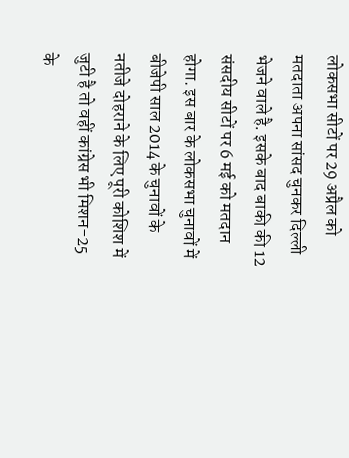लोकसभा सीटों पर 29 अप्रैल को मतदाता अपना सांसद चुनकर दिल्ली भेजने वाले है. इसके बाद बाकी की 12 संसदीय सीटों पर 6 मई को मतदान होगा. इस बार के लोकसभा चुनावों में बीजेपी साल 2014 के चुनावों के नतीजे दोहराने के लिए पूरी कोशिश में जुटी है तो वहीं कांग्रेस भी मिशन-25 के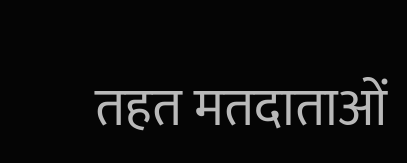तहत मतदाताओं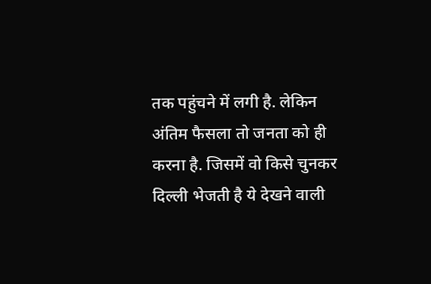तक पहुंचने में लगी है. लेकिन अंतिम फैसला तो जनता को ही करना है. जिसमें वो किसे चुनकर दिल्ली भेजती है ये देखने वाली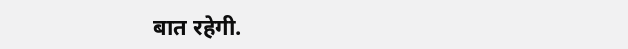बात रहेगी.